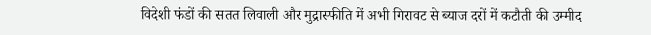विदेशी फंडों की सतत लिवाली और मुद्रास्फीति में अभी गिरावट से ब्याज दरों में कटौती की उम्मीद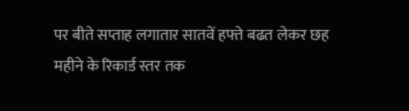पर बीते सप्ताह लगातार सातवें हफ्ते बढत लेकर छह महीने के रिकार्ड स्तर तक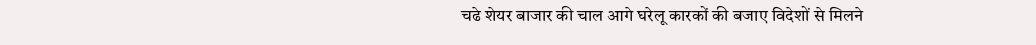चढे शेयर बाजार की चाल आगे घरेलू कारकों की बजाए विदेशों से मिलने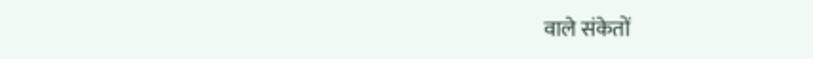वाले संकेतों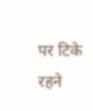पर टिके रहने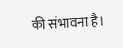की संभावना है।